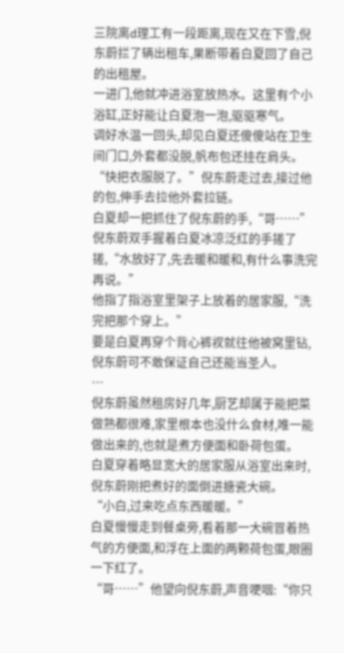三院离d理工有一段距离,现在又在下雪,倪东蔚拦了辆出租车,果断带着白夏回了自己的出租屋。
一进门,他就冲进浴室放热水。这里有个小浴缸,正好能让白夏泡一泡,驱驱寒气。
调好水温一回头,却见白夏还傻傻站在卫生间门口,外套都没脱,帆布包还挂在肩头。
“快把衣服脱了。”倪东蔚走过去,接过他的包,伸手去拉他外套拉链。
白夏却一把抓住了倪东蔚的手,“哥……”
倪东蔚双手握着白夏冰凉泛红的手搓了搓,“水放好了,先去暖和暖和,有什么事洗完再说。”
他指了指浴室里架子上放着的居家服,“洗完把那个穿上。”
要是白夏再穿个背心裤衩就往他被窝里钻,倪东蔚可不敢保证自己还能当圣人。
…
倪东蔚虽然租房好几年,厨艺却属于能把菜做熟都很难,家里根本也没什么食材,唯一能做出来的,也就是煮方便面和卧荷包蛋。
白夏穿着略显宽大的居家服从浴室出来时,倪东蔚刚把煮好的面倒进搪瓷大碗。
“小白,过来吃点东西暖暖。”
白夏慢慢走到餐桌旁,看着那一大碗冒着热气的方便面,和浮在上面的两颗荷包蛋,眼圈一下红了。
“哥……”他望向倪东蔚,声音哽咽:“你只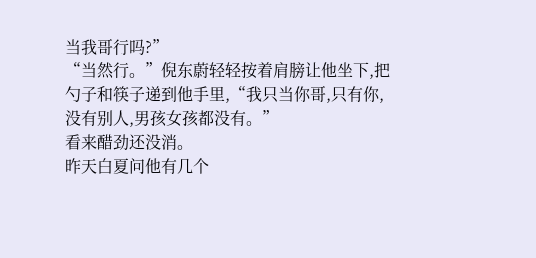当我哥行吗?”
“当然行。”倪东蔚轻轻按着肩膀让他坐下,把勺子和筷子递到他手里,“我只当你哥,只有你,没有别人,男孩女孩都没有。”
看来醋劲还没消。
昨天白夏问他有几个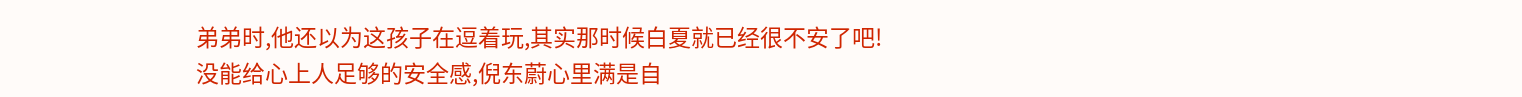弟弟时,他还以为这孩子在逗着玩,其实那时候白夏就已经很不安了吧!
没能给心上人足够的安全感,倪东蔚心里满是自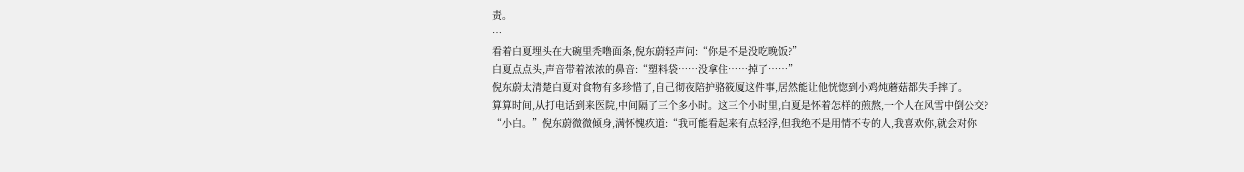责。
…
看着白夏埋头在大碗里秃噜面条,倪东蔚轻声问:“你是不是没吃晚饭?”
白夏点点头,声音带着浓浓的鼻音:“塑料袋……没拿住……掉了……”
倪东蔚太清楚白夏对食物有多珍惜了,自己彻夜陪护骆筱厦这件事,居然能让他恍惚到小鸡炖蘑菇都失手摔了。
算算时间,从打电话到来医院,中间隔了三个多小时。这三个小时里,白夏是怀着怎样的煎熬,一个人在风雪中倒公交?
“小白。”倪东蔚微微倾身,满怀愧疚道:“我可能看起来有点轻浮,但我绝不是用情不专的人,我喜欢你,就会对你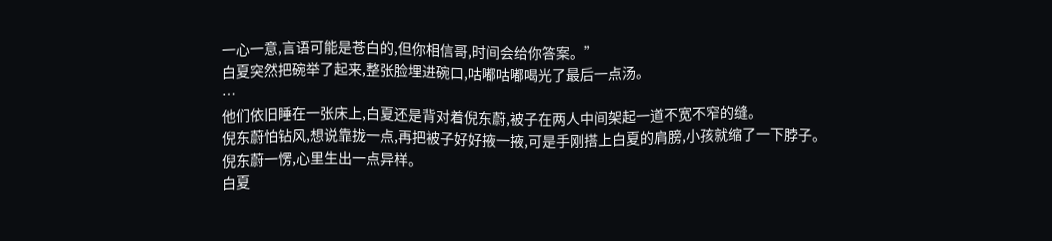一心一意,言语可能是苍白的,但你相信哥,时间会给你答案。”
白夏突然把碗举了起来,整张脸埋进碗口,咕嘟咕嘟喝光了最后一点汤。
…
他们依旧睡在一张床上,白夏还是背对着倪东蔚,被子在两人中间架起一道不宽不窄的缝。
倪东蔚怕钻风,想说靠拢一点,再把被子好好掖一掖,可是手刚搭上白夏的肩膀,小孩就缩了一下脖子。
倪东蔚一愣,心里生出一点异样。
白夏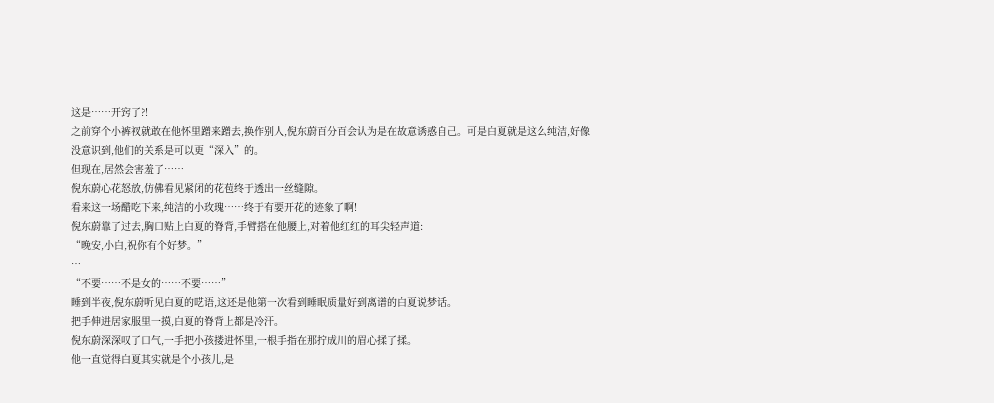这是……开窍了?!
之前穿个小裤衩就敢在他怀里蹭来蹭去,换作别人,倪东蔚百分百会认为是在故意诱惑自己。可是白夏就是这么纯洁,好像没意识到,他们的关系是可以更“深入”的。
但现在,居然会害羞了……
倪东蔚心花怒放,仿佛看见紧闭的花苞终于透出一丝缝隙。
看来这一场醋吃下来,纯洁的小玫瑰……终于有要开花的迹象了啊!
倪东蔚靠了过去,胸口贴上白夏的脊背,手臂搭在他腰上,对着他红红的耳尖轻声道:
“晚安,小白,祝你有个好梦。”
…
“不要……不是女的……不要……”
睡到半夜,倪东蔚听见白夏的呓语,这还是他第一次看到睡眠质量好到离谱的白夏说梦话。
把手伸进居家服里一摸,白夏的脊背上都是冷汗。
倪东蔚深深叹了口气,一手把小孩搂进怀里,一根手指在那拧成川的眉心揉了揉。
他一直觉得白夏其实就是个小孩儿,是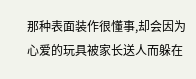那种表面装作很懂事,却会因为心爱的玩具被家长送人而躲在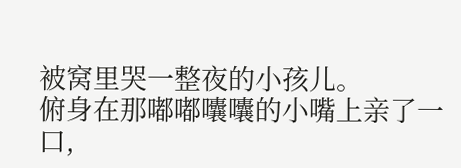被窝里哭一整夜的小孩儿。
俯身在那嘟嘟囔囔的小嘴上亲了一口,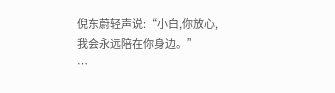倪东蔚轻声说:“小白,你放心,我会永远陪在你身边。”
…